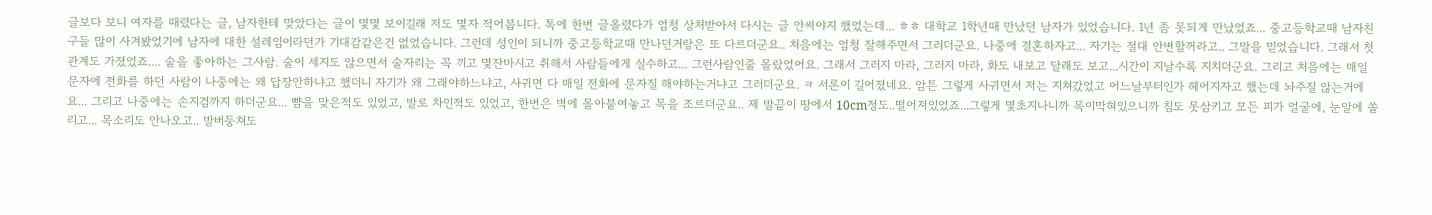글보다 보니 여자를 때렸다는 글, 남자한테 맞았다는 글이 몇몇 보이길래 저도 몇자 적어봅니다. 톡에 한번 글올렸다가 엄청 상처받아서 다시는 글 안써야지 했었는데... ㅎㅎ 대학교 1학년때 만났던 남자가 있었습니다. 1년 좀 못되게 만났었죠... 중고등학교때 남자친구들 많이 사겨봤었기에 남자에 대한 설레임이라던가 기대감같은건 없었습니다. 그런데 성인이 되니까 중고등학교때 만나던거랑은 또 다르더군요.. 처음에는 엄청 잘해주면서 그러더군요. 나중에 결혼하자고... 자기는 절대 안변할꺼라고.. 그말을 믿었습니다. 그래서 첫 관계도 가졌었죠.... 술을 좋아하는 그사람. 술이 세지도 않으면서 술자리는 꼭 끼고 몇잔마시고 취해서 사람들에게 실수하고... 그런사람인줄 몰랐었어요. 그래서 그러지 마라, 그러지 마라, 화도 내보고 달래도 보고...시간이 지날수록 지치더군요. 그리고 처음에는 매일 문자에 전화를 하던 사람이 나중에는 왜 답장안하냐고 했더니 자기가 왜 그래야하느냐고, 사귀면 다 매일 전화에 문자질 해야하는거냐고 그러더군요. ㅋ 서론이 길어졌네요. 암튼 그렇게 사귀면서 저는 지쳐갔었고 어느날부터인가 헤어지자고 했는데 놔주질 않는거에요... 그리고 나중에는 손지검까지 하더군요... 뺨을 맞은적도 있었고, 발로 차인적도 있었고, 한번은 벽에 몰아붙여놓고 목을 조르더군요.. 제 발끝이 땅에서 10cm정도..떨어져있었죠...그렇게 몇초지나니까 목이막혀있으니까 침도 못삼키고 모든 피가 얼굴에, 눈알에 쏠리고... 목소리도 안나오고.. 발버둥쳐도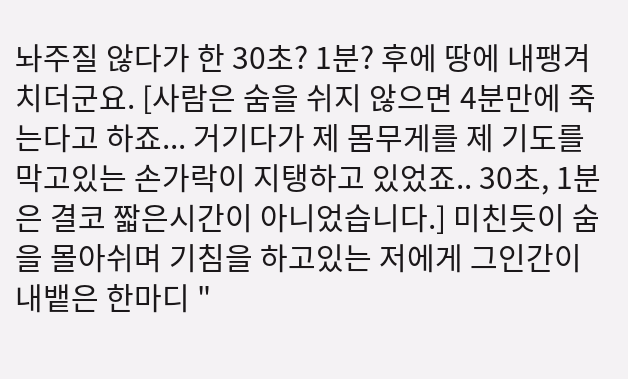놔주질 않다가 한 30초? 1분? 후에 땅에 내팽겨치더군요. [사람은 숨을 쉬지 않으면 4분만에 죽는다고 하죠... 거기다가 제 몸무게를 제 기도를 막고있는 손가락이 지탱하고 있었죠.. 30초, 1분은 결코 짧은시간이 아니었습니다.] 미친듯이 숨을 몰아쉬며 기침을 하고있는 저에게 그인간이 내뱉은 한마디 "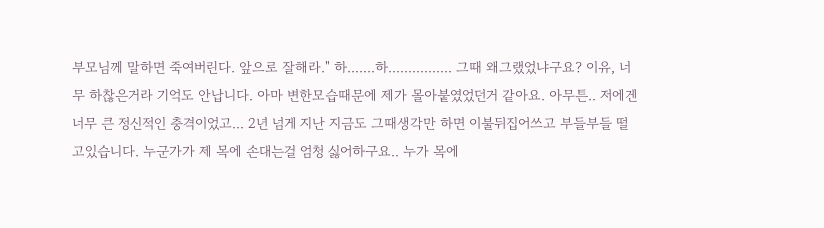부모님께 말하면 죽여버린다. 앞으로 잘해라." 하.......하................ 그때 왜그랬었냐구요? 이유, 너무 하찮은거라 기억도 안납니다. 아마 변한모습때문에 제가 몰아붙였었던거 같아요. 아무튼.. 저에겐 너무 큰 정신적인 충격이었고... 2년 넘게 지난 지금도 그때생각만 하면 이불뒤집어쓰고 부들부들 떨고있습니다. 누군가가 제 목에 손대는걸 엄청 싫어하구요.. 누가 목에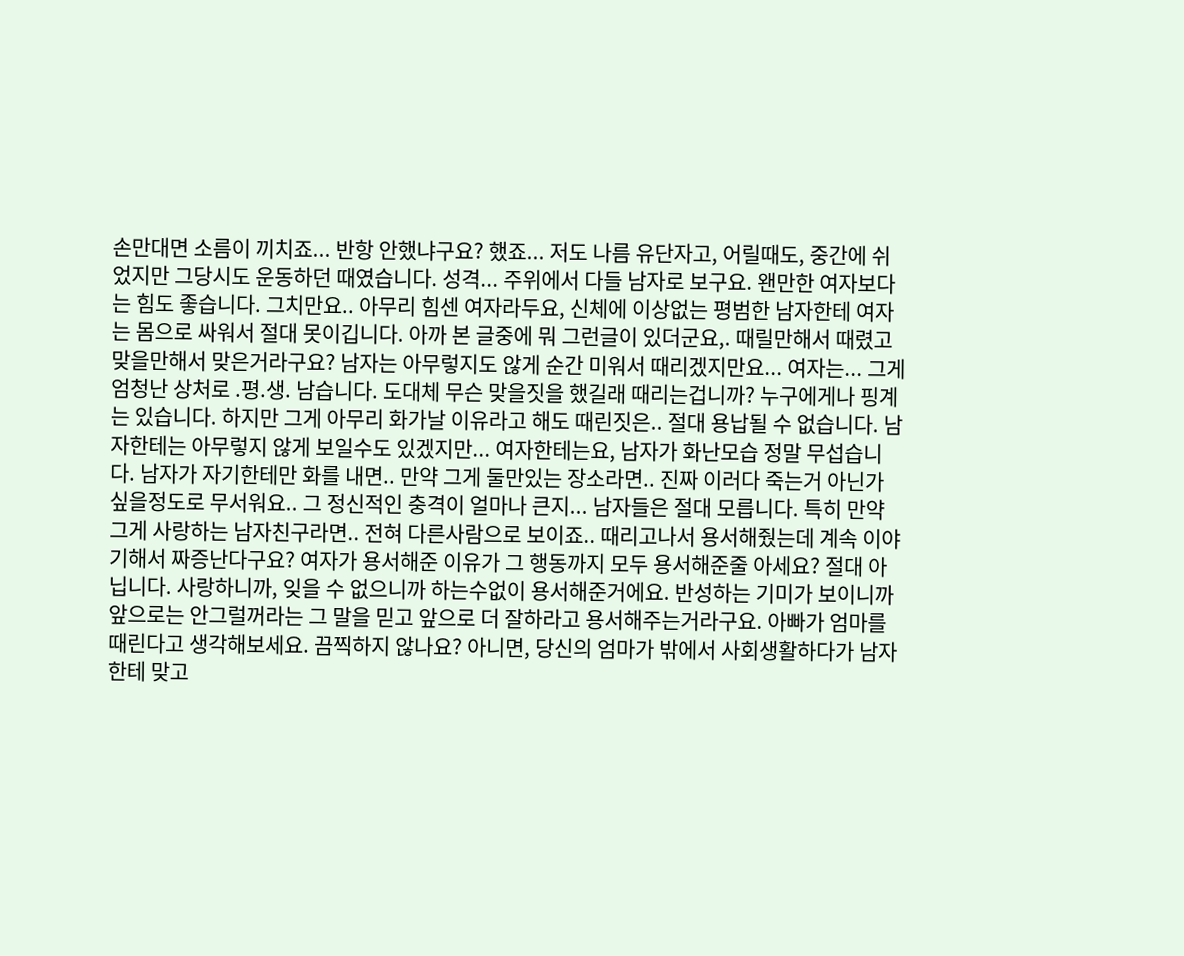손만대면 소름이 끼치죠... 반항 안했냐구요? 했죠... 저도 나름 유단자고, 어릴때도, 중간에 쉬었지만 그당시도 운동하던 때였습니다. 성격... 주위에서 다들 남자로 보구요. 왠만한 여자보다는 힘도 좋습니다. 그치만요.. 아무리 힘센 여자라두요, 신체에 이상없는 평범한 남자한테 여자는 몸으로 싸워서 절대 못이깁니다. 아까 본 글중에 뭐 그런글이 있더군요,. 때릴만해서 때렸고 맞을만해서 맞은거라구요? 남자는 아무렇지도 않게 순간 미워서 때리겠지만요... 여자는... 그게 엄청난 상처로 .평.생. 남습니다. 도대체 무슨 맞을짓을 했길래 때리는겁니까? 누구에게나 핑계는 있습니다. 하지만 그게 아무리 화가날 이유라고 해도 때린짓은.. 절대 용납될 수 없습니다. 남자한테는 아무렇지 않게 보일수도 있겠지만... 여자한테는요, 남자가 화난모습 정말 무섭습니다. 남자가 자기한테만 화를 내면.. 만약 그게 둘만있는 장소라면.. 진짜 이러다 죽는거 아닌가 싶을정도로 무서워요.. 그 정신적인 충격이 얼마나 큰지... 남자들은 절대 모릅니다. 특히 만약 그게 사랑하는 남자친구라면.. 전혀 다른사람으로 보이죠.. 때리고나서 용서해줬는데 계속 이야기해서 짜증난다구요? 여자가 용서해준 이유가 그 행동까지 모두 용서해준줄 아세요? 절대 아닙니다. 사랑하니까, 잊을 수 없으니까 하는수없이 용서해준거에요. 반성하는 기미가 보이니까 앞으로는 안그럴꺼라는 그 말을 믿고 앞으로 더 잘하라고 용서해주는거라구요. 아빠가 엄마를 때린다고 생각해보세요. 끔찍하지 않나요? 아니면, 당신의 엄마가 밖에서 사회생활하다가 남자한테 맞고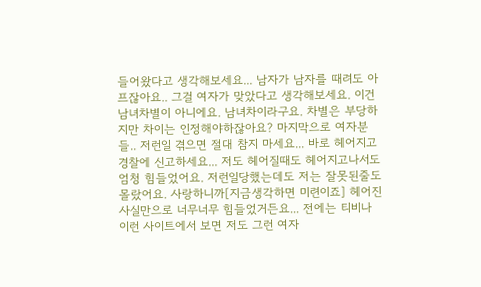들어왔다고 생각해보세요... 남자가 남자를 때려도 아프잖아요.. 그걸 여자가 맞았다고 생각해보세요. 이건 남녀차별이 아니에요. 남녀차이라구요. 차별은 부당하지만 차이는 인정해야하잖아요? 마지막으로 여자분들.. 저런일 겪으면 절대 참지 마세요... 바로 헤어지고 경찰에 신고하세요... 저도 헤어질때도 헤어지고나서도 엄청 힘들었어요. 저런일당했는데도 저는 잘못된줄도 몰랐어요. 사랑하니까[지금생각하면 미련이죠] 헤어진 사실만으로 너무너무 힘들었거든요... 전에는 티비나 이런 사이트에서 보면 저도 그런 여자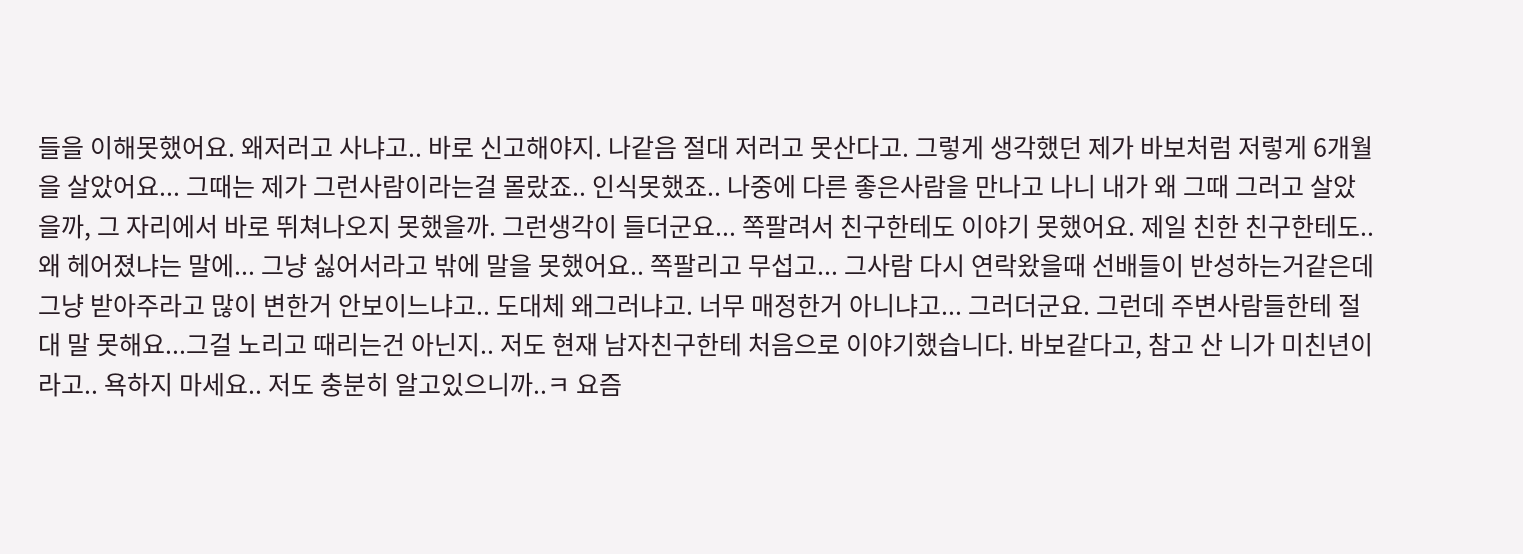들을 이해못했어요. 왜저러고 사냐고.. 바로 신고해야지. 나같음 절대 저러고 못산다고. 그렇게 생각했던 제가 바보처럼 저렇게 6개월을 살았어요... 그때는 제가 그런사람이라는걸 몰랐죠.. 인식못했죠.. 나중에 다른 좋은사람을 만나고 나니 내가 왜 그때 그러고 살았을까, 그 자리에서 바로 뛰쳐나오지 못했을까. 그런생각이 들더군요... 쪽팔려서 친구한테도 이야기 못했어요. 제일 친한 친구한테도.. 왜 헤어졌냐는 말에... 그냥 싫어서라고 밖에 말을 못했어요.. 쪽팔리고 무섭고... 그사람 다시 연락왔을때 선배들이 반성하는거같은데 그냥 받아주라고 많이 변한거 안보이느냐고.. 도대체 왜그러냐고. 너무 매정한거 아니냐고... 그러더군요. 그런데 주변사람들한테 절대 말 못해요...그걸 노리고 때리는건 아닌지.. 저도 현재 남자친구한테 처음으로 이야기했습니다. 바보같다고, 참고 산 니가 미친년이라고.. 욕하지 마세요.. 저도 충분히 알고있으니까..ㅋ 요즘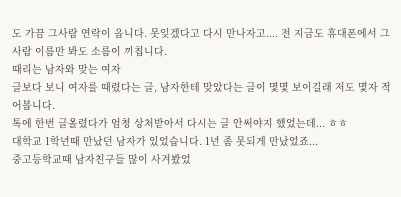도 가끔 그사람 연락이 옵니다. 못잊겠다고 다시 만나자고.... 전 지금도 휴대폰에서 그사람 이름만 봐도 소름이 끼칩니다.
때리는 남자와 맞는 여자
글보다 보니 여자를 때렸다는 글, 남자한테 맞았다는 글이 몇몇 보이길래 저도 몇자 적어봅니다.
톡에 한번 글올렸다가 엄청 상처받아서 다시는 글 안써야지 했었는데... ㅎㅎ
대학교 1학년때 만났던 남자가 있었습니다. 1년 좀 못되게 만났었죠...
중고등학교때 남자친구들 많이 사겨봤었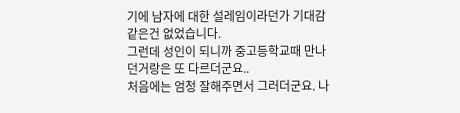기에 남자에 대한 설레임이라던가 기대감같은건 없었습니다.
그런데 성인이 되니까 중고등학교때 만나던거랑은 또 다르더군요..
처음에는 엄청 잘해주면서 그러더군요. 나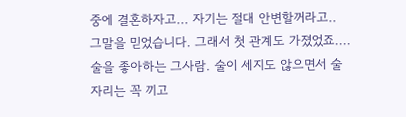중에 결혼하자고... 자기는 절대 안변할꺼라고..
그말을 믿었습니다. 그래서 첫 관계도 가졌었죠....
술을 좋아하는 그사람. 술이 세지도 않으면서 술자리는 꼭 끼고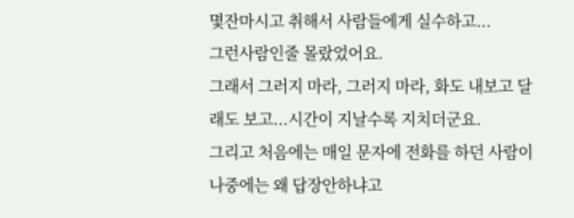몇잔마시고 취해서 사람들에게 실수하고...
그런사람인줄 몰랐었어요.
그래서 그러지 마라, 그러지 마라, 화도 내보고 달래도 보고...시간이 지날수록 지치더군요.
그리고 처음에는 매일 문자에 전화를 하던 사람이 나중에는 왜 답장안하냐고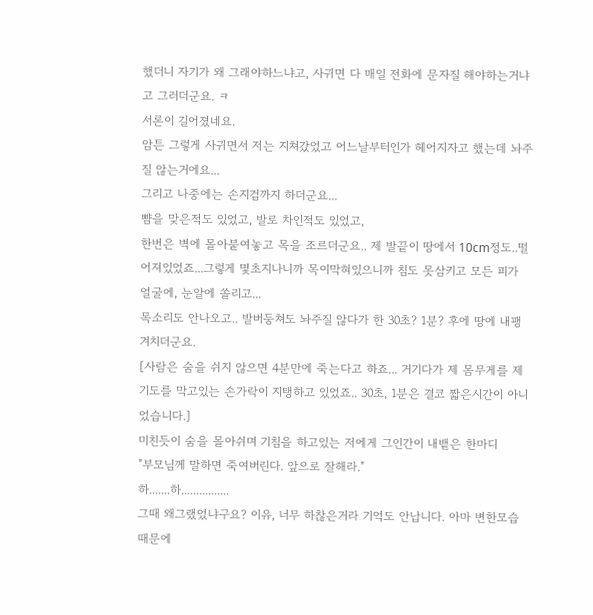했더니 자기가 왜 그래야하느냐고, 사귀면 다 매일 전화에 문자질 해야하는거냐고 그러더군요. ㅋ
서론이 길어졌네요.
암튼 그렇게 사귀면서 저는 지쳐갔었고 어느날부터인가 헤어지자고 했는데 놔주질 않는거에요...
그리고 나중에는 손지검까지 하더군요...
뺨을 맞은적도 있었고, 발로 차인적도 있었고,
한번은 벽에 몰아붙여놓고 목을 조르더군요.. 제 발끝이 땅에서 10cm정도..떨어져있었죠...그렇게 몇초지나니까 목이막혀있으니까 침도 못삼키고 모든 피가 얼굴에, 눈알에 쏠리고...
목소리도 안나오고.. 발버둥쳐도 놔주질 않다가 한 30초? 1분? 후에 땅에 내팽겨치더군요.
[사람은 숨을 쉬지 않으면 4분만에 죽는다고 하죠... 거기다가 제 몸무게를 제 기도를 막고있는 손가락이 지탱하고 있었죠.. 30초, 1분은 결코 짧은시간이 아니었습니다.]
미친듯이 숨을 몰아쉬며 기침을 하고있는 저에게 그인간이 내뱉은 한마디
"부모님께 말하면 죽여버린다. 앞으로 잘해라."
하.......하................
그때 왜그랬었냐구요? 이유, 너무 하찮은거라 기억도 안납니다. 아마 변한모습때문에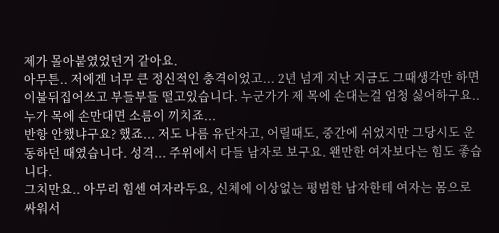제가 몰아붙였었던거 같아요.
아무튼.. 저에겐 너무 큰 정신적인 충격이었고... 2년 넘게 지난 지금도 그때생각만 하면 이불뒤집어쓰고 부들부들 떨고있습니다. 누군가가 제 목에 손대는걸 엄청 싫어하구요.. 누가 목에 손만대면 소름이 끼치죠...
반항 안했냐구요? 했죠... 저도 나름 유단자고, 어릴때도, 중간에 쉬었지만 그당시도 운동하던 때였습니다. 성격... 주위에서 다들 남자로 보구요. 왠만한 여자보다는 힘도 좋습니다.
그치만요.. 아무리 힘센 여자라두요, 신체에 이상없는 평범한 남자한테 여자는 몸으로 싸워서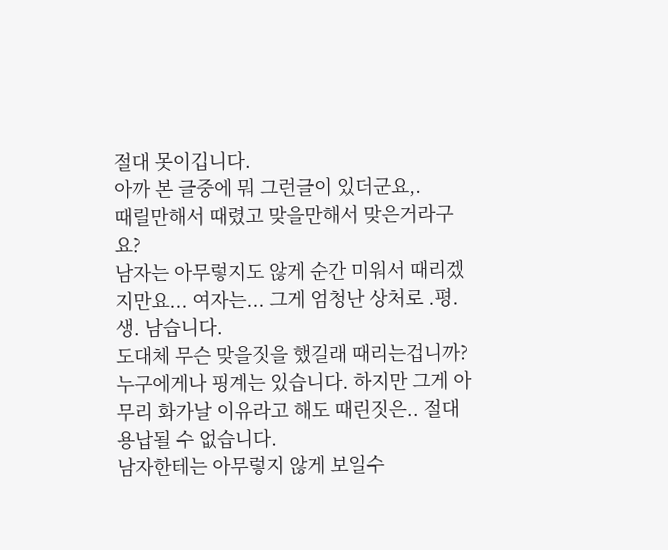절대 못이깁니다.
아까 본 글중에 뭐 그런글이 있더군요,.
때릴만해서 때렸고 맞을만해서 맞은거라구요?
남자는 아무렇지도 않게 순간 미워서 때리겠지만요... 여자는... 그게 엄청난 상처로 .평.생. 남습니다.
도대체 무슨 맞을짓을 했길래 때리는겁니까? 누구에게나 핑계는 있습니다. 하지만 그게 아무리 화가날 이유라고 해도 때린짓은.. 절대 용납될 수 없습니다.
남자한테는 아무렇지 않게 보일수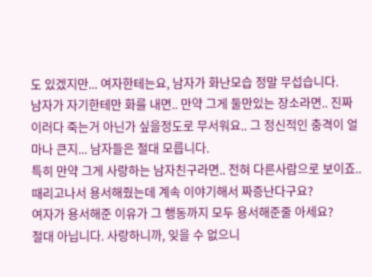도 있겠지만... 여자한테는요, 남자가 화난모습 정말 무섭습니다.
남자가 자기한테만 화를 내면.. 만약 그게 둘만있는 장소라면.. 진짜 이러다 죽는거 아닌가 싶을정도로 무서워요.. 그 정신적인 충격이 얼마나 큰지... 남자들은 절대 모릅니다.
특히 만약 그게 사랑하는 남자친구라면.. 전혀 다른사람으로 보이죠..
때리고나서 용서해줬는데 계속 이야기해서 짜증난다구요?
여자가 용서해준 이유가 그 행동까지 모두 용서해준줄 아세요?
절대 아닙니다. 사랑하니까, 잊을 수 없으니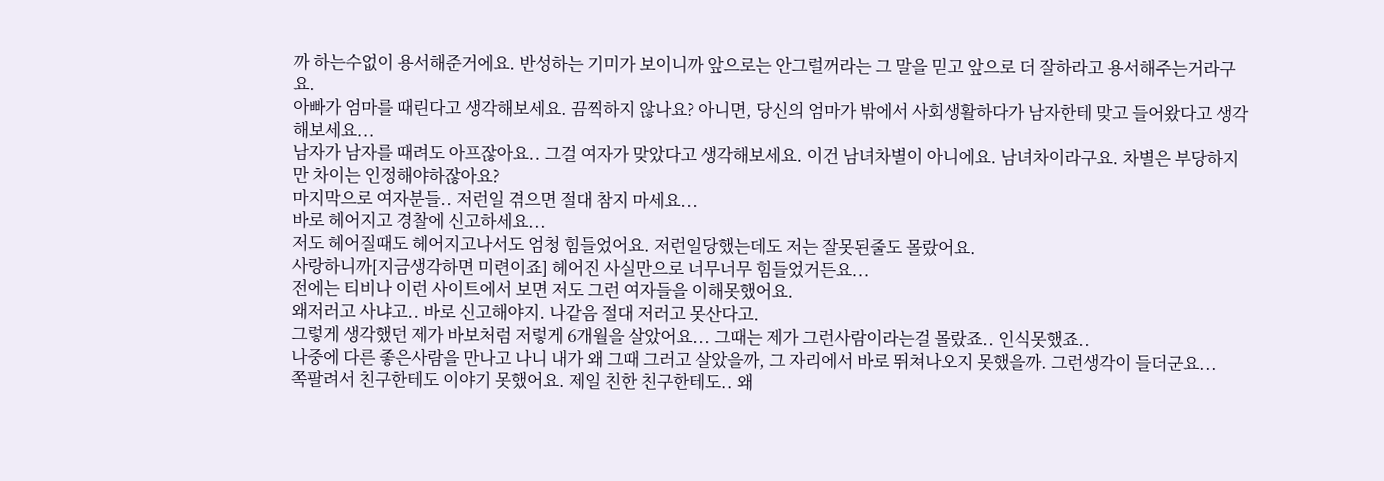까 하는수없이 용서해준거에요. 반성하는 기미가 보이니까 앞으로는 안그럴꺼라는 그 말을 믿고 앞으로 더 잘하라고 용서해주는거라구요.
아빠가 엄마를 때린다고 생각해보세요. 끔찍하지 않나요? 아니면, 당신의 엄마가 밖에서 사회생활하다가 남자한테 맞고 들어왔다고 생각해보세요...
남자가 남자를 때려도 아프잖아요.. 그걸 여자가 맞았다고 생각해보세요. 이건 남녀차별이 아니에요. 남녀차이라구요. 차별은 부당하지만 차이는 인정해야하잖아요?
마지막으로 여자분들.. 저런일 겪으면 절대 참지 마세요...
바로 헤어지고 경찰에 신고하세요...
저도 헤어질때도 헤어지고나서도 엄청 힘들었어요. 저런일당했는데도 저는 잘못된줄도 몰랐어요.
사랑하니까[지금생각하면 미련이죠] 헤어진 사실만으로 너무너무 힘들었거든요...
전에는 티비나 이런 사이트에서 보면 저도 그런 여자들을 이해못했어요.
왜저러고 사냐고.. 바로 신고해야지. 나같음 절대 저러고 못산다고.
그렇게 생각했던 제가 바보처럼 저렇게 6개월을 살았어요... 그때는 제가 그런사람이라는걸 몰랐죠.. 인식못했죠..
나중에 다른 좋은사람을 만나고 나니 내가 왜 그때 그러고 살았을까, 그 자리에서 바로 뛰쳐나오지 못했을까. 그런생각이 들더군요...
쪽팔려서 친구한테도 이야기 못했어요. 제일 친한 친구한테도.. 왜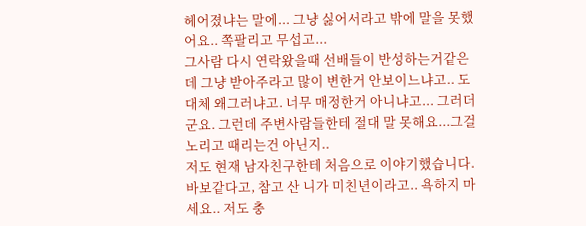헤어졌냐는 말에... 그냥 싫어서라고 밖에 말을 못했어요.. 쪽팔리고 무섭고...
그사람 다시 연락왔을때 선배들이 반성하는거같은데 그냥 받아주라고 많이 변한거 안보이느냐고.. 도대체 왜그러냐고. 너무 매정한거 아니냐고... 그러더군요. 그런데 주변사람들한테 절대 말 못해요...그걸 노리고 때리는건 아닌지..
저도 현재 남자친구한테 처음으로 이야기했습니다.
바보같다고, 참고 산 니가 미친년이라고.. 욕하지 마세요.. 저도 충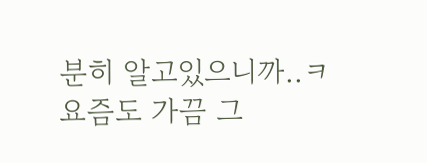분히 알고있으니까..ㅋ
요즘도 가끔 그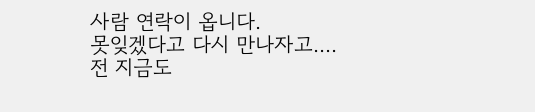사람 연락이 옵니다.
못잊겠다고 다시 만나자고....
전 지금도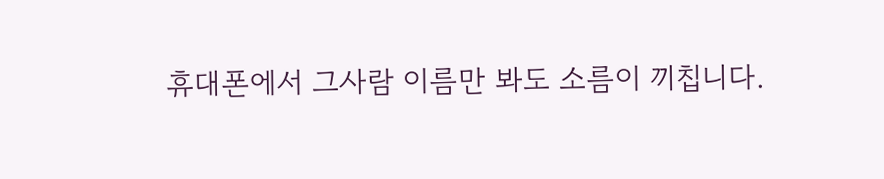휴대폰에서 그사람 이름만 봐도 소름이 끼칩니다.